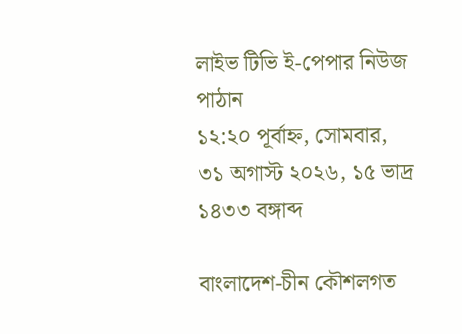লাইভ টিভি ই-পেপার নিউজ পাঠান
১২:২০ পূর্বাহ্ন, সোমবার, ৩১ অগাস্ট ২০২৬, ১৫ ভাদ্র ১৪৩৩ বঙ্গাব্দ

বাংলাদেশ-চীন কৌশলগত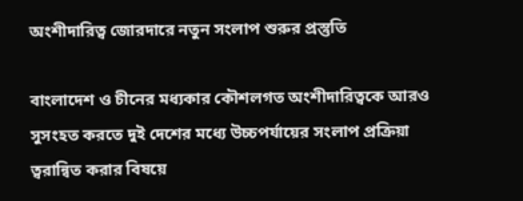অংশীদারিত্ব জোরদারে নতুন সংলাপ শুরুর প্রস্তুতি

বাংলাদেশ ও চীনের মধ্যকার কৌশলগত অংশীদারিত্বকে আরও সুসংহত করতে দুই দেশের মধ্যে উচ্চপর্যায়ের সংলাপ প্রক্রিয়া ত্বরান্বিত করার বিষয়ে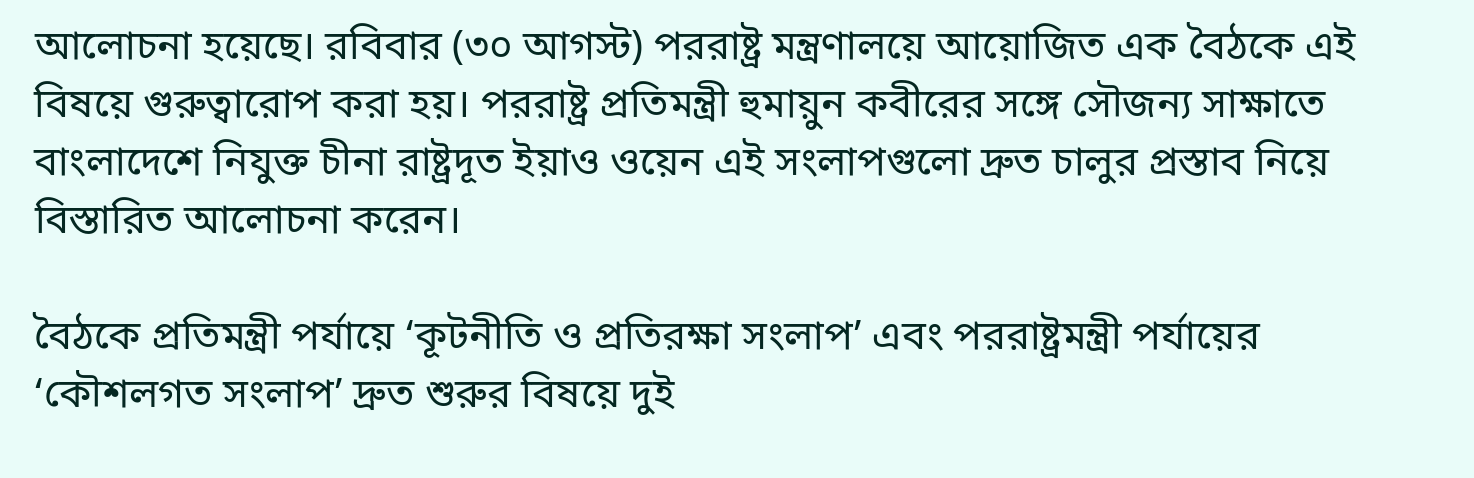আলোচনা হয়েছে। রবিবার (৩০ আগস্ট) পররাষ্ট্র মন্ত্রণালয়ে আয়োজিত এক বৈঠকে এই বিষয়ে গুরুত্বারোপ করা হয়। পররাষ্ট্র প্রতিমন্ত্রী হুমায়ুন কবীরের সঙ্গে সৌজন্য সাক্ষাতে বাংলাদেশে নিযুক্ত চীনা রাষ্ট্রদূত ইয়াও ওয়েন এই সংলাপগুলো দ্রুত চালুর প্রস্তাব নিয়ে বিস্তারিত আলোচনা করেন।

বৈঠকে প্রতিমন্ত্রী পর্যায়ে ‘কূটনীতি ও প্রতিরক্ষা সংলাপ’ এবং পররাষ্ট্রমন্ত্রী পর্যায়ের ‘কৌশলগত সংলাপ’ দ্রুত শুরুর বিষয়ে দুই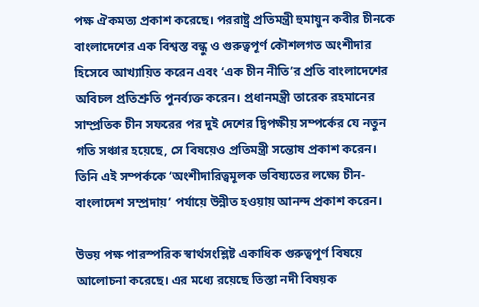পক্ষ ঐকমত্য প্রকাশ করেছে। পররাষ্ট্র প্রতিমন্ত্রী হুমায়ুন কবীর চীনকে বাংলাদেশের এক বিশ্বস্ত বন্ধু ও গুরুত্বপূর্ণ কৌশলগত অংশীদার হিসেবে আখ্যায়িত করেন এবং ‘এক চীন নীতি’র প্রতি বাংলাদেশের অবিচল প্রতিশ্রুতি পুনর্ব্যক্ত করেন। প্রধানমন্ত্রী তারেক রহমানের সাম্প্রতিক চীন সফরের পর দুই দেশের দ্বিপক্ষীয় সম্পর্কের যে নতুন গতি সঞ্চার হয়েছে, সে বিষয়েও প্রতিমন্ত্রী সন্তোষ প্রকাশ করেন। তিনি এই সম্পর্ককে ‘অংশীদারিত্বমূলক ভবিষ্যতের লক্ষ্যে চীন-বাংলাদেশ সম্প্রদায়’ পর্যায়ে উন্নীত হওয়ায় আনন্দ প্রকাশ করেন।

উভয় পক্ষ পারস্পরিক স্বার্থসংশ্লিষ্ট একাধিক গুরুত্বপূর্ণ বিষয়ে আলোচনা করেছে। এর মধ্যে রয়েছে তিস্তা নদী বিষয়ক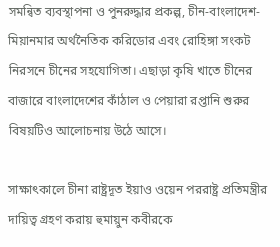সমন্বিত ব্যবস্থাপনা ও পুনরুদ্ধার প্রকল্প, চীন-বাংলাদেশ-মিয়ানমার অর্থনৈতিক করিডোর এবং রোহিঙ্গা সংকট নিরসনে চীনের সহযোগিতা। এছাড়া কৃষি খাতে চীনের বাজারে বাংলাদেশের কাঁঠাল ও পেয়ারা রপ্তানি শুরুর বিষয়টিও আলোচনায় উঠে আসে।

সাক্ষাৎকালে চীনা রাষ্ট্রদূত ইয়াও ওয়েন পররাষ্ট্র প্রতিমন্ত্রীর দায়িত্ব গ্রহণ করায় হুমায়ুন কবীরকে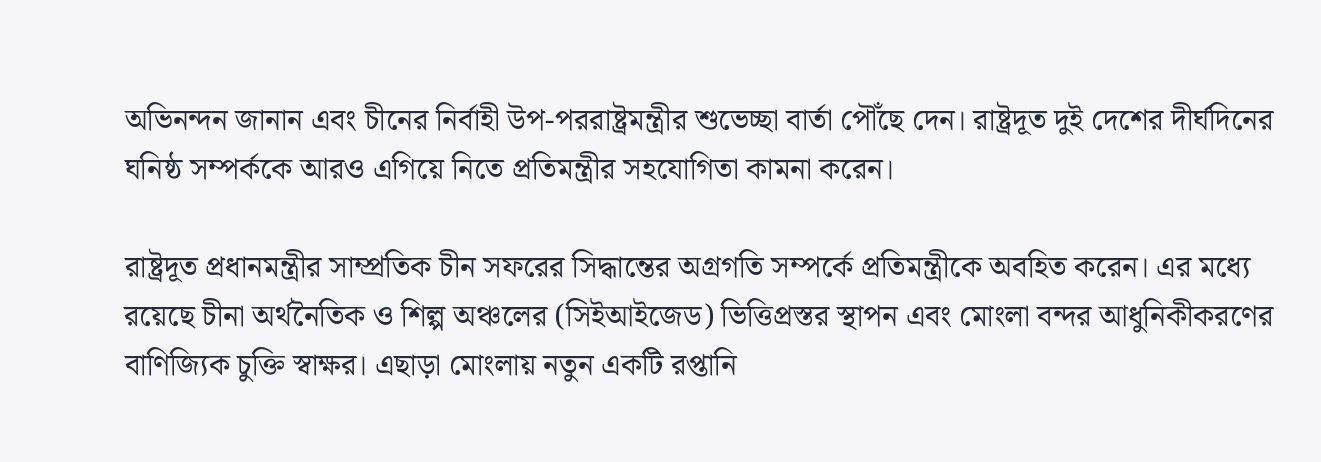অভিনন্দন জানান এবং চীনের নির্বাহী উপ-পররাষ্ট্রমন্ত্রীর শুভেচ্ছা বার্তা পৌঁছে দেন। রাষ্ট্রদূত দুই দেশের দীর্ঘদিনের ঘনিষ্ঠ সম্পর্ককে আরও এগিয়ে নিতে প্রতিমন্ত্রীর সহযোগিতা কামনা করেন।

রাষ্ট্রদূত প্রধানমন্ত্রীর সাম্প্রতিক চীন সফরের সিদ্ধান্তের অগ্রগতি সম্পর্কে প্রতিমন্ত্রীকে অবহিত করেন। এর মধ্যে রয়েছে চীনা অর্থনৈতিক ও শিল্প অঞ্চলের (সিইআইজেড) ভিত্তিপ্রস্তর স্থাপন এবং মোংলা বন্দর আধুনিকীকরণের বাণিজ্যিক চুক্তি স্বাক্ষর। এছাড়া মোংলায় নতুন একটি রপ্তানি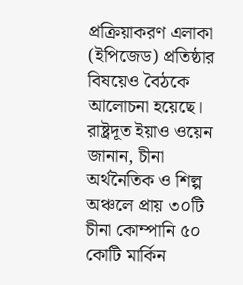প্রক্রিয়াকরণ এলাকা (ইপিজেড) প্রতিষ্ঠার বিষয়েও বৈঠকে আলোচনা হয়েছে। রাষ্ট্রদূত ইয়াও ওয়েন জানান, চীনা অর্থনৈতিক ও শিল্প অঞ্চলে প্রায় ৩০টি চীনা কোম্পানি ৫০ কোটি মার্কিন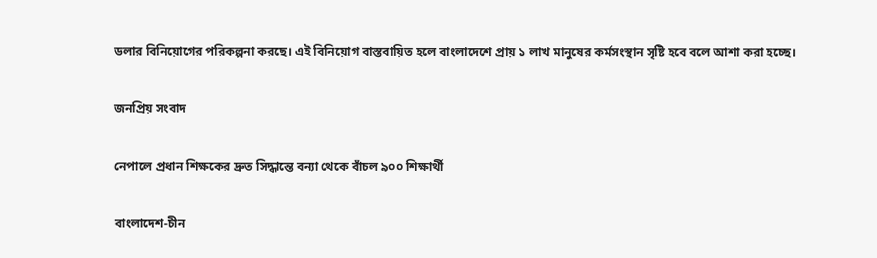ডলার বিনিয়োগের পরিকল্পনা করছে। এই বিনিয়োগ বাস্তবায়িত হলে বাংলাদেশে প্রায় ১ লাখ মানুষের কর্মসংস্থান সৃষ্টি হবে বলে আশা করা হচ্ছে।

জনপ্রিয় সংবাদ

নেপালে প্রধান শিক্ষকের দ্রুত সিদ্ধান্তে বন্যা থেকে বাঁচল ৯০০ শিক্ষার্থী

বাংলাদেশ-চীন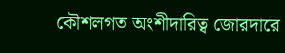কৌশলগত অংশীদারিত্ব জোরদারে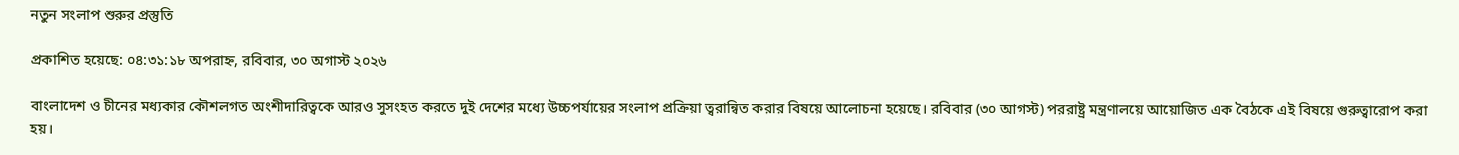নতুন সংলাপ শুরুর প্রস্তুতি

প্রকাশিত হয়েছে: ০৪:৩১:১৮ অপরাহ্ন, রবিবার, ৩০ অগাস্ট ২০২৬

বাংলাদেশ ও চীনের মধ্যকার কৌশলগত অংশীদারিত্বকে আরও সুসংহত করতে দুই দেশের মধ্যে উচ্চপর্যায়ের সংলাপ প্রক্রিয়া ত্বরান্বিত করার বিষয়ে আলোচনা হয়েছে। রবিবার (৩০ আগস্ট) পররাষ্ট্র মন্ত্রণালয়ে আয়োজিত এক বৈঠকে এই বিষয়ে গুরুত্বারোপ করা হয়।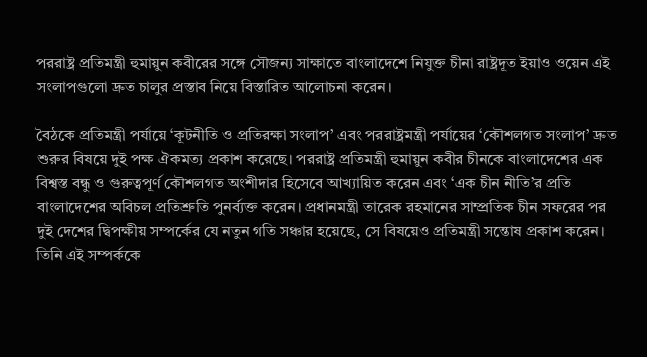পররাষ্ট্র প্রতিমন্ত্রী হুমায়ুন কবীরের সঙ্গে সৌজন্য সাক্ষাতে বাংলাদেশে নিযুক্ত চীনা রাষ্ট্রদূত ইয়াও ওয়েন এই সংলাপগুলো দ্রুত চালুর প্রস্তাব নিয়ে বিস্তারিত আলোচনা করেন।

বৈঠকে প্রতিমন্ত্রী পর্যায়ে ‘কূটনীতি ও প্রতিরক্ষা সংলাপ’ এবং পররাষ্ট্রমন্ত্রী পর্যায়ের ‘কৌশলগত সংলাপ’ দ্রুত শুরুর বিষয়ে দুই পক্ষ ঐকমত্য প্রকাশ করেছে। পররাষ্ট্র প্রতিমন্ত্রী হুমায়ুন কবীর চীনকে বাংলাদেশের এক বিশ্বস্ত বন্ধু ও গুরুত্বপূর্ণ কৌশলগত অংশীদার হিসেবে আখ্যায়িত করেন এবং ‘এক চীন নীতি’র প্রতি বাংলাদেশের অবিচল প্রতিশ্রুতি পুনর্ব্যক্ত করেন। প্রধানমন্ত্রী তারেক রহমানের সাম্প্রতিক চীন সফরের পর দুই দেশের দ্বিপক্ষীয় সম্পর্কের যে নতুন গতি সঞ্চার হয়েছে, সে বিষয়েও প্রতিমন্ত্রী সন্তোষ প্রকাশ করেন। তিনি এই সম্পর্ককে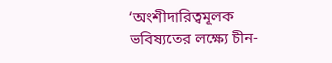‘অংশীদারিত্বমূলক ভবিষ্যতের লক্ষ্যে চীন-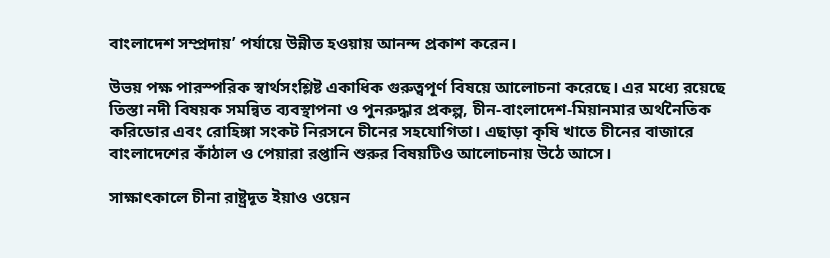বাংলাদেশ সম্প্রদায়’ পর্যায়ে উন্নীত হওয়ায় আনন্দ প্রকাশ করেন।

উভয় পক্ষ পারস্পরিক স্বার্থসংশ্লিষ্ট একাধিক গুরুত্বপূর্ণ বিষয়ে আলোচনা করেছে। এর মধ্যে রয়েছে তিস্তা নদী বিষয়ক সমন্বিত ব্যবস্থাপনা ও পুনরুদ্ধার প্রকল্প, চীন-বাংলাদেশ-মিয়ানমার অর্থনৈতিক করিডোর এবং রোহিঙ্গা সংকট নিরসনে চীনের সহযোগিতা। এছাড়া কৃষি খাতে চীনের বাজারে বাংলাদেশের কাঁঠাল ও পেয়ারা রপ্তানি শুরুর বিষয়টিও আলোচনায় উঠে আসে।

সাক্ষাৎকালে চীনা রাষ্ট্রদূত ইয়াও ওয়েন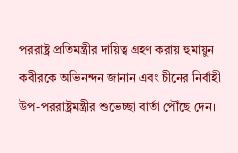পররাষ্ট্র প্রতিমন্ত্রীর দায়িত্ব গ্রহণ করায় হুমায়ুন কবীরকে অভিনন্দন জানান এবং চীনের নির্বাহী উপ-পররাষ্ট্রমন্ত্রীর শুভেচ্ছা বার্তা পৌঁছে দেন।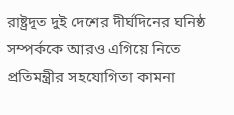রাষ্ট্রদূত দুই দেশের দীর্ঘদিনের ঘনিষ্ঠ সম্পর্ককে আরও এগিয়ে নিতে প্রতিমন্ত্রীর সহযোগিতা কামনা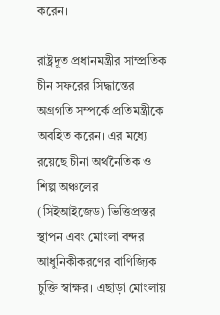করেন।

রাষ্ট্রদূত প্রধানমন্ত্রীর সাম্প্রতিক চীন সফরের সিদ্ধান্তের অগ্রগতি সম্পর্কে প্রতিমন্ত্রীকে অবহিত করেন। এর মধ্যে রয়েছে চীনা অর্থনৈতিক ও শিল্প অঞ্চলের (সিইআইজেড) ভিত্তিপ্রস্তর স্থাপন এবং মোংলা বন্দর আধুনিকীকরণের বাণিজ্যিক চুক্তি স্বাক্ষর। এছাড়া মোংলায়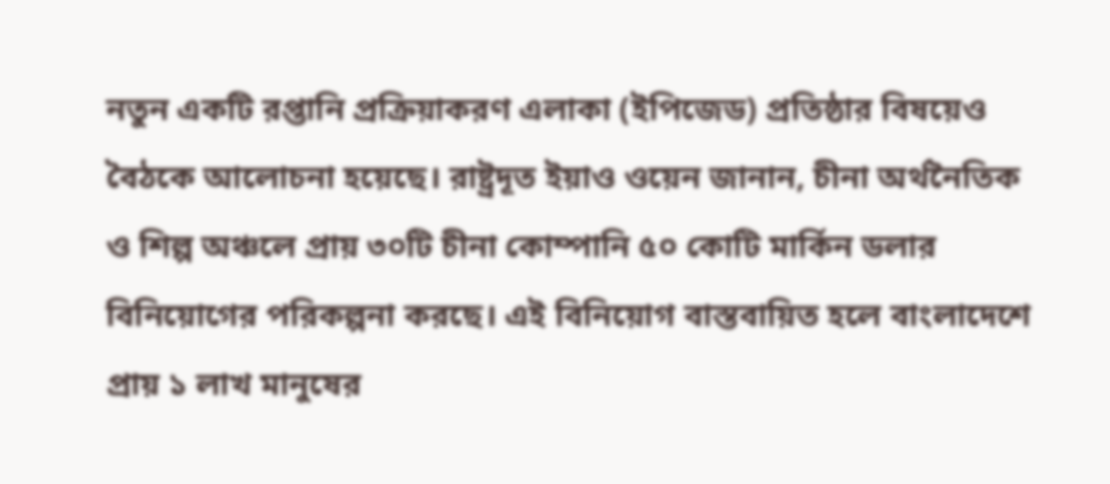নতুন একটি রপ্তানি প্রক্রিয়াকরণ এলাকা (ইপিজেড) প্রতিষ্ঠার বিষয়েও বৈঠকে আলোচনা হয়েছে। রাষ্ট্রদূত ইয়াও ওয়েন জানান, চীনা অর্থনৈতিক ও শিল্প অঞ্চলে প্রায় ৩০টি চীনা কোম্পানি ৫০ কোটি মার্কিন ডলার বিনিয়োগের পরিকল্পনা করছে। এই বিনিয়োগ বাস্তবায়িত হলে বাংলাদেশে প্রায় ১ লাখ মানুষের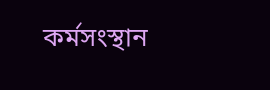কর্মসংস্থান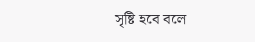সৃষ্টি হবে বলে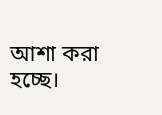আশা করা হচ্ছে।